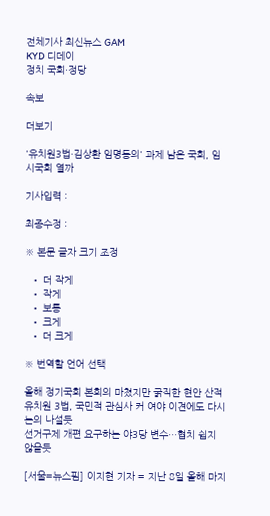전체기사 최신뉴스 GAM
KYD 디데이
정치 국회·정당

속보

더보기

'유치원3법·김상환 임명동의' 과제 남은 국회, 임시국회 열까

기사입력 :

최종수정 :

※ 본문 글자 크기 조정

  • 더 작게
  • 작게
  • 보통
  • 크게
  • 더 크게

※ 번역할 언어 선택

올해 정기국회 본회의 마쳤지만 굵직한 현안 산적
유치원 3법, 국민적 관심사 커 여야 이견에도 다시 논의 나설듯
선거구제 개편 요구하는 야3당 변수…협치 쉽지 않을듯

[서울=뉴스핌] 이지현 기자 = 지난 8일 올해 마지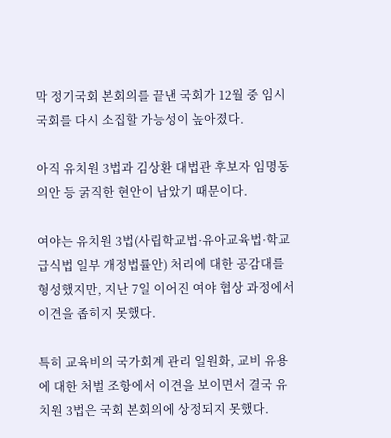막 정기국회 본회의를 끝낸 국회가 12월 중 임시국회를 다시 소집할 가능성이 높아졌다.

아직 유치원 3법과 김상환 대법관 후보자 임명동의안 등 굵직한 현안이 남았기 때문이다.

여야는 유치원 3법(사립학교법·유아교육법·학교급식법 일부 개정법률안) 처리에 대한 공감대를 형성했지만, 지난 7일 이어진 여야 협상 과정에서 이견을 좁히지 못했다.

특히 교육비의 국가회계 관리 일원화, 교비 유용에 대한 처벌 조항에서 이견을 보이면서 결국 유치원 3법은 국회 본회의에 상정되지 못했다.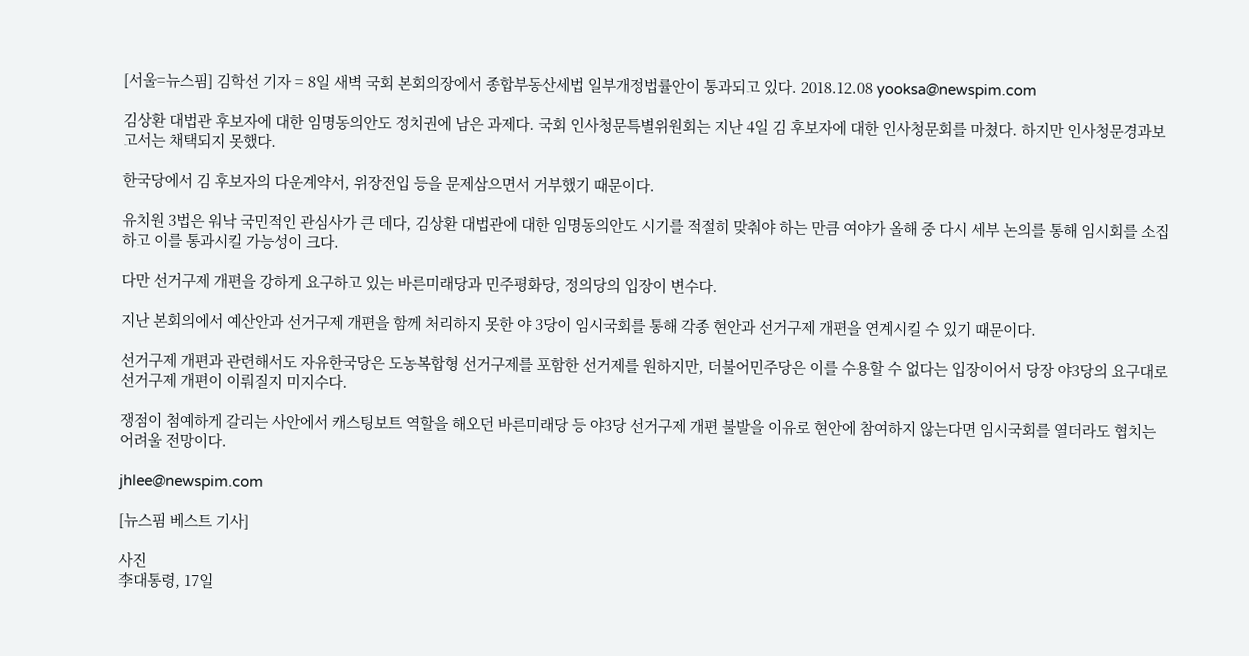[서울=뉴스핌] 김학선 기자 = 8일 새벽 국회 본회의장에서 종합부동산세법 일부개정법률안이 통과되고 있다. 2018.12.08 yooksa@newspim.com

김상환 대법관 후보자에 대한 임명동의안도 정치권에 남은 과제다. 국회 인사청문특별위원회는 지난 4일 김 후보자에 대한 인사청문회를 마쳤다. 하지만 인사청문경과보고서는 채택되지 못했다.

한국당에서 김 후보자의 다운계약서, 위장전입 등을 문제삼으면서 거부했기 때문이다.

유치원 3법은 워낙 국민적인 관심사가 큰 데다, 김상환 대법관에 대한 임명동의안도 시기를 적절히 맞춰야 하는 만큼 여야가 올해 중 다시 세부 논의를 통해 임시회를 소집하고 이를 통과시킬 가능성이 크다.

다만 선거구제 개편을 강하게 요구하고 있는 바른미래당과 민주평화당, 정의당의 입장이 변수다.

지난 본회의에서 예산안과 선거구제 개편을 함께 처리하지 못한 야 3당이 임시국회를 통해 각종 현안과 선거구제 개편을 연계시킬 수 있기 때문이다.

선거구제 개편과 관련해서도 자유한국당은 도농복합형 선거구제를 포함한 선거제를 원하지만, 더불어민주당은 이를 수용할 수 없다는 입장이어서 당장 야3당의 요구대로 선거구제 개편이 이뤄질지 미지수다.

쟁점이 첨예하게 갈리는 사안에서 캐스팅보트 역할을 해오던 바른미래당 등 야3당 선거구제 개편 불발을 이유로 현안에 참여하지 않는다면 임시국회를 열더라도 협치는 어려울 전망이다.

jhlee@newspim.com

[뉴스핌 베스트 기사]

사진
李대통령, 17일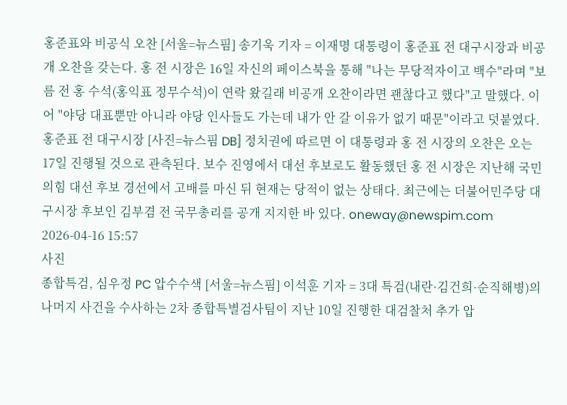홍준표와 비공식 오찬 [서울=뉴스핌] 송기욱 기자 = 이재명 대통령이 홍준표 전 대구시장과 비공개 오찬을 갖는다. 홍 전 시장은 16일 자신의 페이스북을 통해 "나는 무당적자이고 백수"라며 "보름 전 홍 수석(홍익표 정무수석)이 연락 왔길래 비공개 오찬이라면 괜찮다고 했다"고 말했다. 이어 "야당 대표뿐만 아니라 야당 인사들도 가는데 내가 안 갈 이유가 없기 때문"이라고 덧붙였다. 홍준표 전 대구시장 [사진=뉴스핌 DB] 정치권에 따르면 이 대통령과 홍 전 시장의 오찬은 오는 17일 진행될 것으로 관측된다. 보수 진영에서 대선 후보로도 활동했던 홍 전 시장은 지난해 국민의힘 대선 후보 경선에서 고배를 마신 뒤 현재는 당적이 없는 상태다. 최근에는 더불어민주당 대구시장 후보인 김부겸 전 국무총리를 공개 지지한 바 있다. oneway@newspim.com 2026-04-16 15:57
사진
종합특검, 심우정 PC 압수수색 [서울=뉴스핌] 이석훈 기자 = 3대 특검(내란·김건희·순직해병)의 나머지 사건을 수사하는 2차 종합특별검사팀이 지난 10일 진행한 대검찰처 추가 압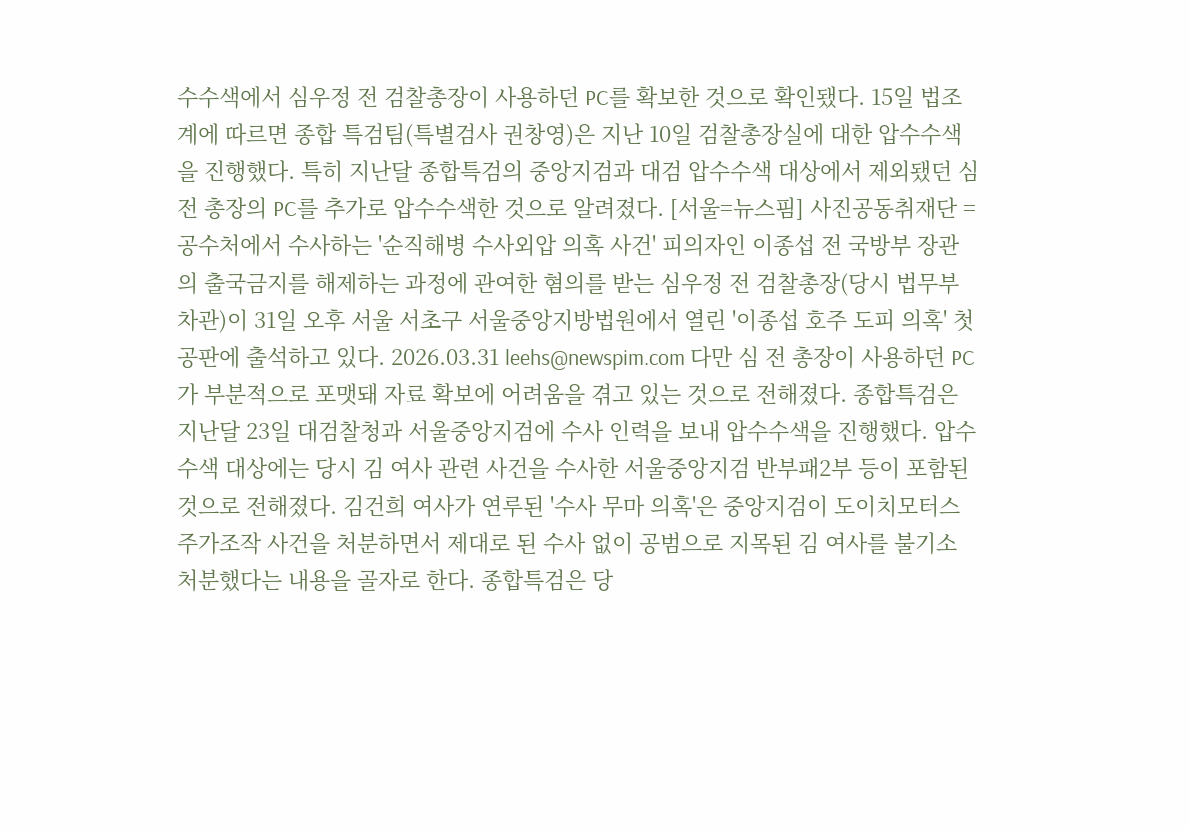수수색에서 심우정 전 검찰총장이 사용하던 PC를 확보한 것으로 확인됐다. 15일 법조계에 따르면 종합 특검팀(특별검사 권창영)은 지난 10일 검찰총장실에 대한 압수수색을 진행했다. 특히 지난달 종합특검의 중앙지검과 대검 압수수색 대상에서 제외됐던 심 전 총장의 PC를 추가로 압수수색한 것으로 알려졌다. [서울=뉴스핌] 사진공동취재단 = 공수처에서 수사하는 '순직해병 수사외압 의혹 사건' 피의자인 이종섭 전 국방부 장관의 출국금지를 해제하는 과정에 관여한 혐의를 받는 심우정 전 검찰총장(당시 법무부 차관)이 31일 오후 서울 서초구 서울중앙지방법원에서 열린 '이종섭 호주 도피 의혹' 첫 공판에 출석하고 있다. 2026.03.31 leehs@newspim.com 다만 심 전 총장이 사용하던 PC가 부분적으로 포맷돼 자료 확보에 어려움을 겪고 있는 것으로 전해졌다. 종합특검은 지난달 23일 대검찰청과 서울중앙지검에 수사 인력을 보내 압수수색을 진행했다. 압수수색 대상에는 당시 김 여사 관련 사건을 수사한 서울중앙지검 반부패2부 등이 포함된 것으로 전해졌다. 김건희 여사가 연루된 '수사 무마 의혹'은 중앙지검이 도이치모터스 주가조작 사건을 처분하면서 제대로 된 수사 없이 공범으로 지목된 김 여사를 불기소 처분했다는 내용을 골자로 한다. 종합특검은 당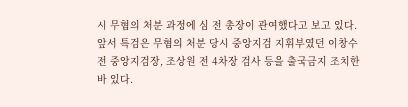시 무혐의 처분 과정에 심 전 총장이 관여했다고 보고 있다. 앞서 특검은 무혐의 처분 당시 중앙지검 지휘부였던 이창수 전 중앙지검장, 조상원 전 4차장 검사 등을 출국금지 조치한 바 있다.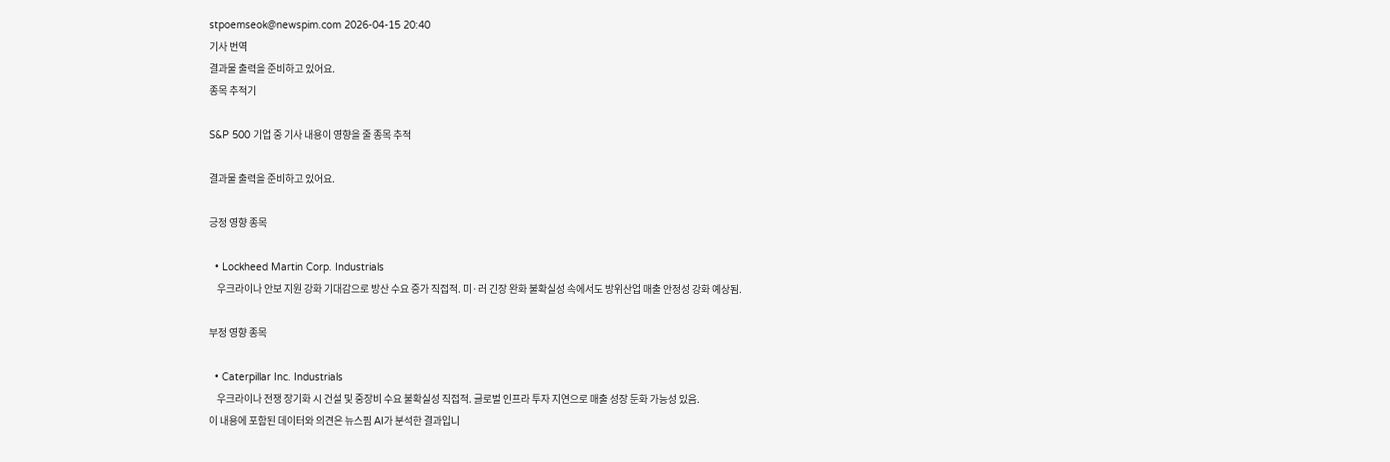stpoemseok@newspim.com 2026-04-15 20:40
기사 번역
결과물 출력을 준비하고 있어요.
종목 추적기

S&P 500 기업 중 기사 내용이 영향을 줄 종목 추적

결과물 출력을 준비하고 있어요.

긍정 영향 종목

  • Lockheed Martin Corp. Industrials
    우크라이나 안보 지원 강화 기대감으로 방산 수요 증가 직접적. 미·러 긴장 완화 불확실성 속에서도 방위산업 매출 안정성 강화 예상됨.

부정 영향 종목

  • Caterpillar Inc. Industrials
    우크라이나 전쟁 장기화 시 건설 및 중장비 수요 불확실성 직접적. 글로벌 인프라 투자 지연으로 매출 성장 둔화 가능성 있음.
이 내용에 포함된 데이터와 의견은 뉴스핌 AI가 분석한 결과입니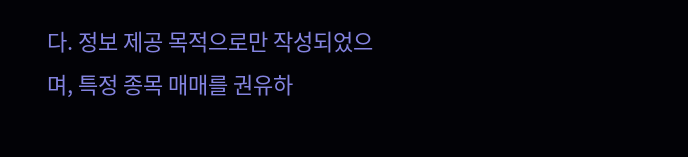다. 정보 제공 목적으로만 작성되었으며, 특정 종목 매매를 권유하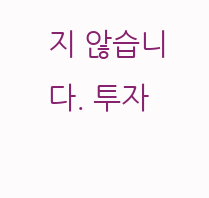지 않습니다. 투자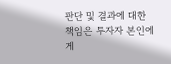판단 및 결과에 대한 책임은 투자자 본인에게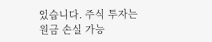있습니다. 주식 투자는 원금 손실 가능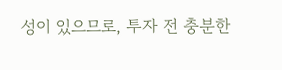성이 있으므로, 투자 전 충분한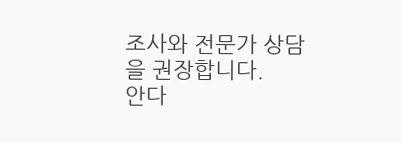조사와 전문가 상담을 권장합니다.
안다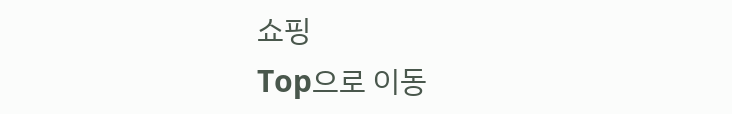쇼핑
Top으로 이동